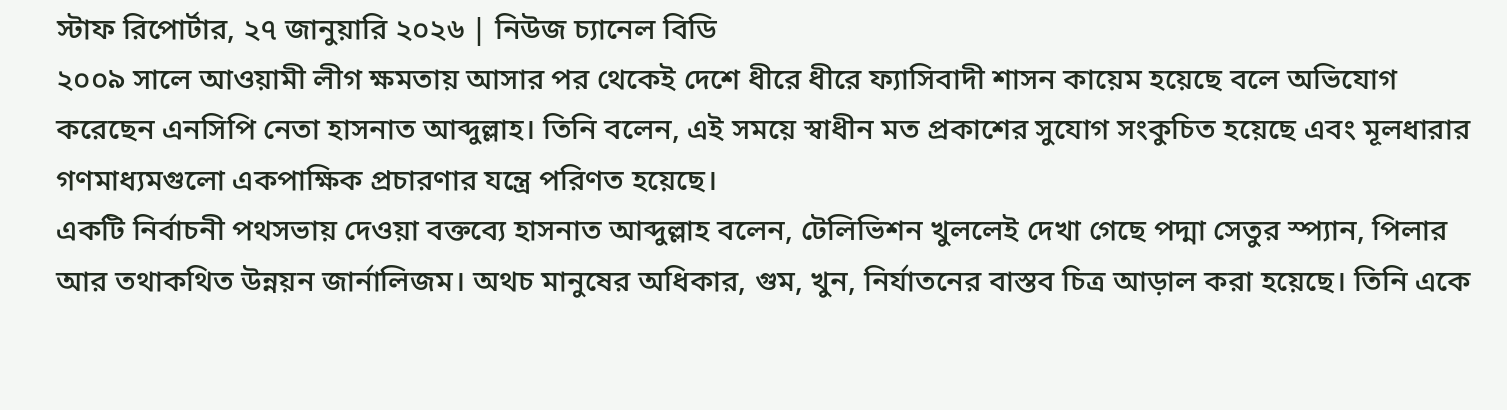স্টাফ রিপোর্টার, ২৭ জানুয়ারি ২০২৬ | নিউজ চ্যানেল বিডি
২০০৯ সালে আওয়ামী লীগ ক্ষমতায় আসার পর থেকেই দেশে ধীরে ধীরে ফ্যাসিবাদী শাসন কায়েম হয়েছে বলে অভিযোগ করেছেন এনসিপি নেতা হাসনাত আব্দুল্লাহ। তিনি বলেন, এই সময়ে স্বাধীন মত প্রকাশের সুযোগ সংকুচিত হয়েছে এবং মূলধারার গণমাধ্যমগুলো একপাক্ষিক প্রচারণার যন্ত্রে পরিণত হয়েছে।
একটি নির্বাচনী পথসভায় দেওয়া বক্তব্যে হাসনাত আব্দুল্লাহ বলেন, টেলিভিশন খুললেই দেখা গেছে পদ্মা সেতুর স্প্যান, পিলার আর তথাকথিত উন্নয়ন জার্নালিজম। অথচ মানুষের অধিকার, গুম, খুন, নির্যাতনের বাস্তব চিত্র আড়াল করা হয়েছে। তিনি একে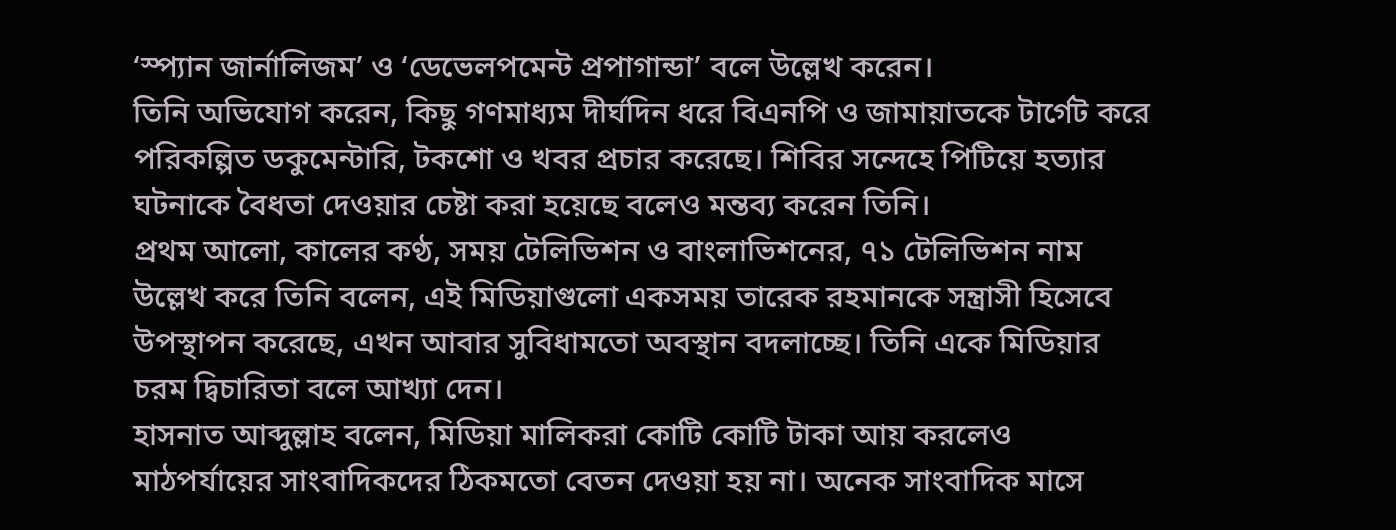‘স্প্যান জার্নালিজম’ ও ‘ডেভেলপমেন্ট প্রপাগান্ডা’ বলে উল্লেখ করেন।
তিনি অভিযোগ করেন, কিছু গণমাধ্যম দীর্ঘদিন ধরে বিএনপি ও জামায়াতকে টার্গেট করে পরিকল্পিত ডকুমেন্টারি, টকশো ও খবর প্রচার করেছে। শিবির সন্দেহে পিটিয়ে হত্যার ঘটনাকে বৈধতা দেওয়ার চেষ্টা করা হয়েছে বলেও মন্তব্য করেন তিনি।
প্রথম আলো, কালের কণ্ঠ, সময় টেলিভিশন ও বাংলাভিশনের, ৭১ টেলিভিশন নাম উল্লেখ করে তিনি বলেন, এই মিডিয়াগুলো একসময় তারেক রহমানকে সন্ত্রাসী হিসেবে উপস্থাপন করেছে, এখন আবার সুবিধামতো অবস্থান বদলাচ্ছে। তিনি একে মিডিয়ার চরম দ্বিচারিতা বলে আখ্যা দেন।
হাসনাত আব্দুল্লাহ বলেন, মিডিয়া মালিকরা কোটি কোটি টাকা আয় করলেও মাঠপর্যায়ের সাংবাদিকদের ঠিকমতো বেতন দেওয়া হয় না। অনেক সাংবাদিক মাসে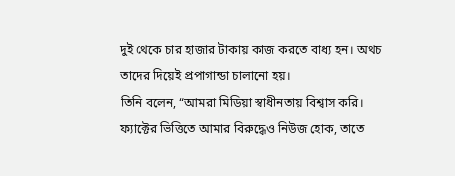দুই থেকে চার হাজার টাকায় কাজ করতে বাধ্য হন। অথচ তাদের দিয়েই প্রপাগান্ডা চালানো হয়।
তিনি বলেন, “আমরা মিডিয়া স্বাধীনতায় বিশ্বাস করি। ফ্যাক্টের ভিত্তিতে আমার বিরুদ্ধেও নিউজ হোক, তাতে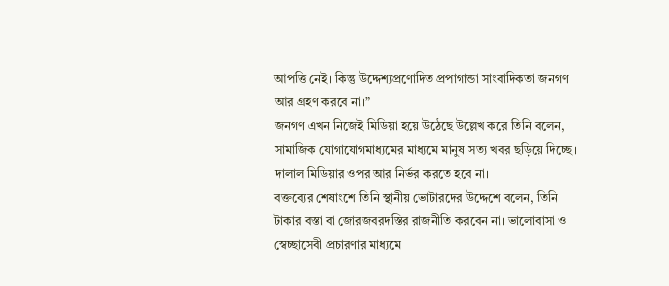আপত্তি নেই। কিন্তু উদ্দেশ্যপ্রণোদিত প্রপাগান্ডা সাংবাদিকতা জনগণ আর গ্রহণ করবে না।”
জনগণ এখন নিজেই মিডিয়া হয়ে উঠেছে উল্লেখ করে তিনি বলেন, সামাজিক যোগাযোগমাধ্যমের মাধ্যমে মানুষ সত্য খবর ছড়িয়ে দিচ্ছে। দালাল মিডিয়ার ওপর আর নির্ভর করতে হবে না।
বক্তব্যের শেষাংশে তিনি স্থানীয় ভোটারদের উদ্দেশে বলেন, তিনি টাকার বস্তা বা জোরজবরদস্তির রাজনীতি করবেন না। ভালোবাসা ও স্বেচ্ছাসেবী প্রচারণার মাধ্যমে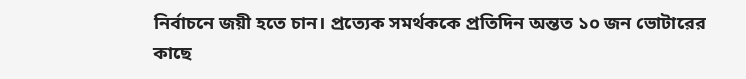নির্বাচনে জয়ী হতে চান। প্রত্যেক সমর্থককে প্রতিদিন অন্তত ১০ জন ভোটারের কাছে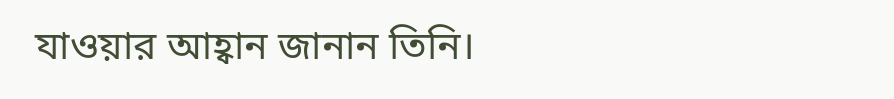যাওয়ার আহ্বান জানান তিনি।